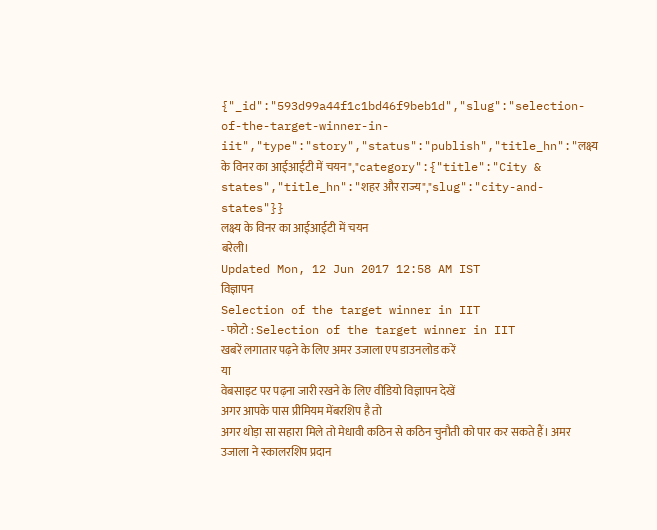{"_id":"593d99a44f1c1bd46f9beb1d","slug":"selection-of-the-target-winner-in-iit","type":"story","status":"publish","title_hn":"लक्ष्य के विनर का आईआईटी में चयन","category":{"title":"City & states","title_hn":"शहर और राज्य","slug":"city-and-states"}}
लक्ष्य के विनर का आईआईटी में चयन
बरेली।
Updated Mon, 12 Jun 2017 12:58 AM IST
विज्ञापन
Selection of the target winner in IIT
- फोटो : Selection of the target winner in IIT
खबरें लगातार पढ़ने के लिए अमर उजाला एप डाउनलोड करें
या
वेबसाइट पर पढ़ना जारी रखने के लिए वीडियो विज्ञापन देखें
अगर आपके पास प्रीमियम मेंबरशिप है तो
अगर थोड़ा सा सहारा मिले तो मेधावी कठिन से कठिन चुनौती को पार कर सकते हैं। अमर उजाला ने स्कालरशिप प्रदान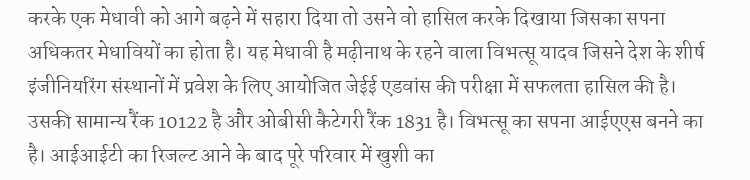करके एक मेधावी को आगे बढ़ने में सहारा दिया तो उसने वो हासिल करके दिखाया जिसका सपना अधिकतर मेधावियों का होता है। यह मेधावी है मढ़ीनाथ के रहने वाला विभत्सू यादव जिसने देश के शीर्ष इंजीनियरिंग संस्थानों में प्रवेश के लिए आयोजित जेईई एडवांस की परीक्षा में सफलता हासिल की है। उसकी सामान्य रैंक 10122 है और ओबीसी कैटेगरी रैंक 1831 है। विभत्सू का सपना आईएएस बनने का है। आईआईटी का रिजल्ट आने के बाद पूरे परिवार में खुशी का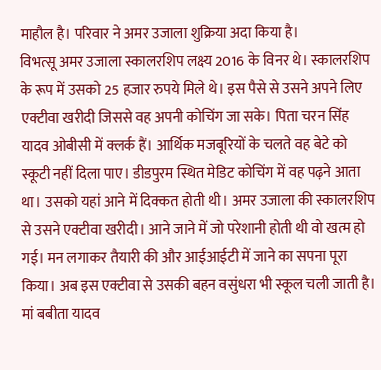माहौल है। परिवार ने अमर उजाला शुक्रिया अदा किया है।
विभत्सू अमर उजाला स्कालरशिप लक्ष्य 2016 के विनर थे। स्कालरशिप के रूप में उसको 25 हजार रुपये मिले थे। इस पैसे से उसने अपने लिए एक्टीवा खरीदी जिससे वह अपनी कोचिंग जा सके। पिता चरन सिंह यादव ओबीसी में क्लर्क हैं। आर्थिक मजबूरियों के चलते वह बेटे को स्कूटी नहीं दिला पाए। डीडपुरम स्थित मेडिट कोचिंग में वह पढ़ने आता था। उसको यहां आने में दिक्कत होती थी। अमर उजाला की स्कालरशिप से उसने एक्टीवा खरीदी। आने जाने में जो परेशानी होती थी वो खत्म हो गई। मन लगाकर तैयारी की और आईआईटी में जाने का सपना पूरा किया। अब इस एक्टीवा से उसकी बहन वसुंधरा भी स्कूल चली जाती है। मां बबीता यादव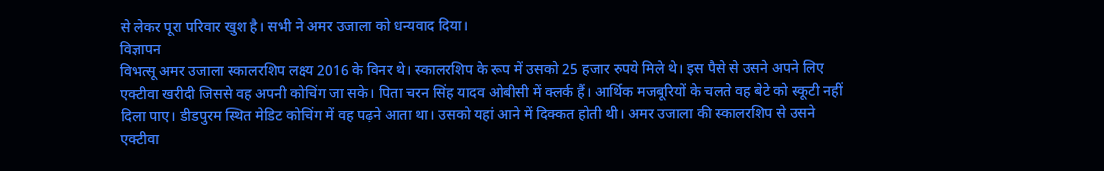से लेकर पूरा परिवार खुश है। सभी ने अमर उजाला को धन्यवाद दिया।
विज्ञापन
विभत्सू अमर उजाला स्कालरशिप लक्ष्य 2016 के विनर थे। स्कालरशिप के रूप में उसको 25 हजार रुपये मिले थे। इस पैसे से उसने अपने लिए एक्टीवा खरीदी जिससे वह अपनी कोचिंग जा सके। पिता चरन सिंह यादव ओबीसी में क्लर्क हैं। आर्थिक मजबूरियों के चलते वह बेटे को स्कूटी नहीं दिला पाए। डीडपुरम स्थित मेडिट कोचिंग में वह पढ़ने आता था। उसको यहां आने में दिक्कत होती थी। अमर उजाला की स्कालरशिप से उसने एक्टीवा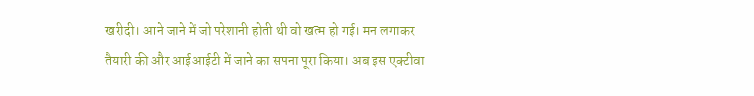खरीदी। आने जाने में जो परेशानी होती थी वो खत्म हो गई। मन लगाकर तैयारी की और आईआईटी में जाने का सपना पूरा किया। अब इस एक्टीवा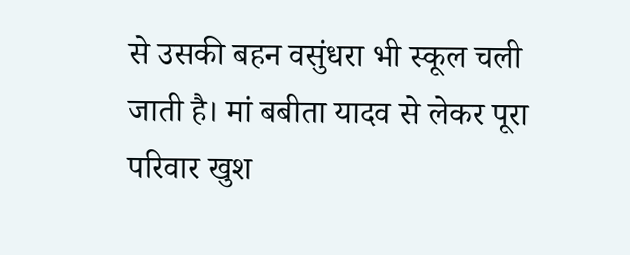से उसकी बहन वसुंधरा भी स्कूल चली जाती है। मां बबीता यादव से लेकर पूरा परिवार खुश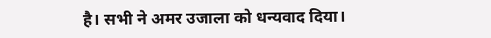है। सभी ने अमर उजाला को धन्यवाद दिया।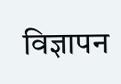विज्ञापन